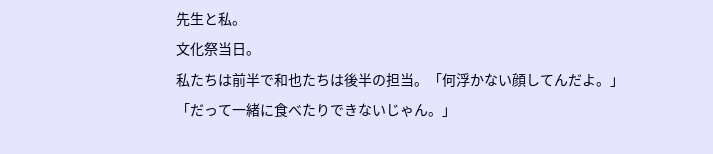先生と私。
文化祭当日。
私たちは前半で和也たちは後半の担当。「何浮かない顔してんだよ。」
「だって一緒に食べたりできないじゃん。」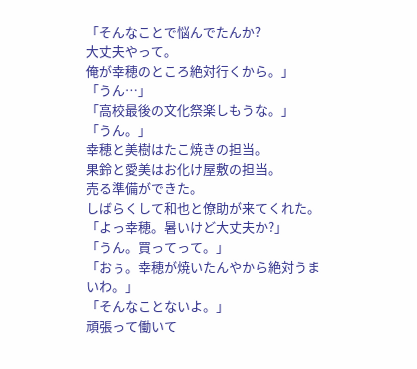「そんなことで悩んでたんか?
大丈夫やって。
俺が幸穂のところ絶対行くから。」
「うん…」
「高校最後の文化祭楽しもうな。」
「うん。」
幸穂と美樹はたこ焼きの担当。
果鈴と愛美はお化け屋敷の担当。
売る準備ができた。
しばらくして和也と僚助が来てくれた。「よっ幸穂。暑いけど大丈夫か?」
「うん。買ってって。」
「おぅ。幸穂が焼いたんやから絶対うまいわ。」
「そんなことないよ。」
頑張って働いて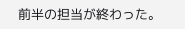前半の担当が終わった。